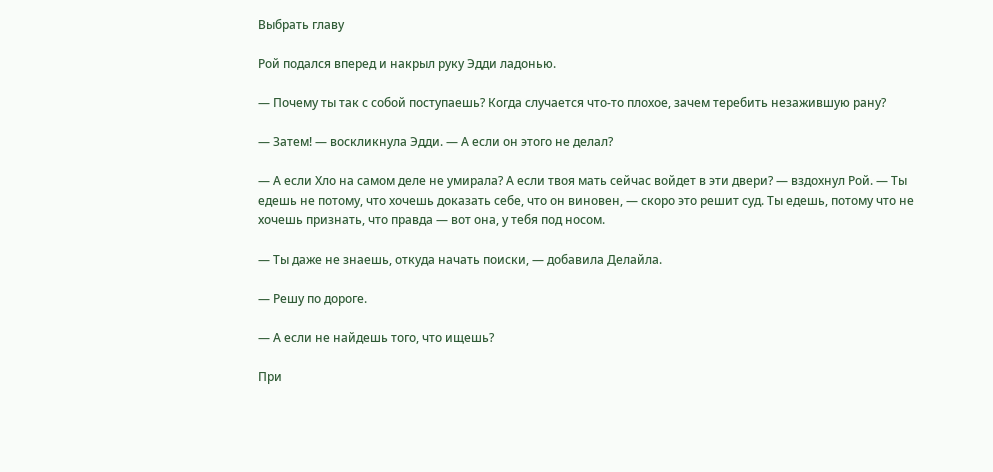Выбрать главу

Рой подался вперед и накрыл руку Эдди ладонью.

— Почему ты так с собой поступаешь? Когда случается что-то плохое, зачем теребить незажившую рану?

— Затем! — воскликнула Эдди. — А если он этого не делал?

— А если Хло на самом деле не умирала? А если твоя мать сейчас войдет в эти двери? — вздохнул Рой. — Ты едешь не потому, что хочешь доказать себе, что он виновен, — скоро это решит суд. Ты едешь, потому что не хочешь признать, что правда — вот она, у тебя под носом.

— Ты даже не знаешь, откуда начать поиски, — добавила Делайла.

— Решу по дороге.

— А если не найдешь того, что ищешь?

При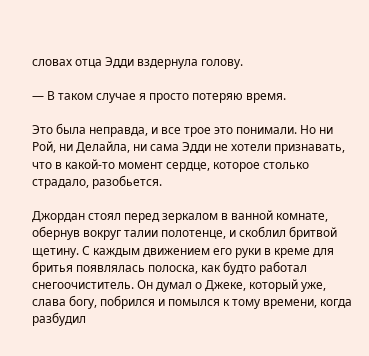словах отца Эдди вздернула голову.

— В таком случае я просто потеряю время.

Это была неправда, и все трое это понимали. Но ни Рой, ни Делайла, ни сама Эдди не хотели признавать, что в какой-то момент сердце, которое столько страдало, разобьется.

Джордан стоял перед зеркалом в ванной комнате, обернув вокруг талии полотенце, и скоблил бритвой щетину. С каждым движением его руки в креме для бритья появлялась полоска, как будто работал снегоочиститель. Он думал о Джеке, который уже, слава богу, побрился и помылся к тому времени, когда разбудил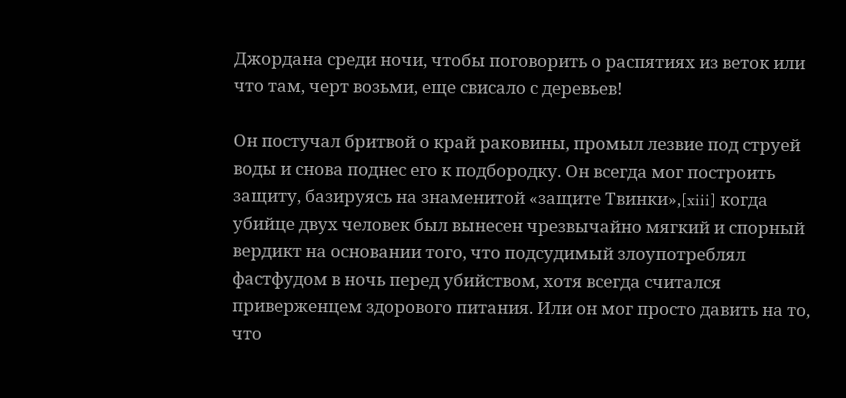Джордана среди ночи, чтобы поговорить о распятиях из веток или что там, черт возьми, еще свисало с деревьев!

Он постучал бритвой о край раковины, промыл лезвие под струей воды и снова поднес его к подбородку. Он всегда мог построить защиту, базируясь на знаменитой «защите Твинки»,[xiii] когда убийце двух человек был вынесен чрезвычайно мягкий и спорный вердикт на основании того, что подсудимый злоупотреблял фастфудом в ночь перед убийством, хотя всегда считался приверженцем здорового питания. Или он мог просто давить на то, что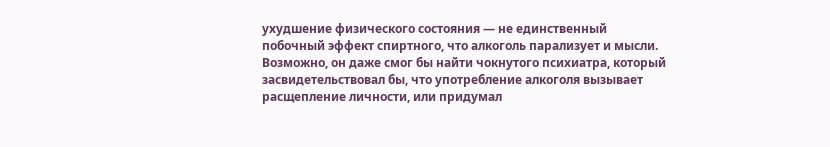ухудшение физического состояния — не единственный побочный эффект спиртного, что алкоголь парализует и мысли. Возможно, он даже смог бы найти чокнутого психиатра, который засвидетельствовал бы, что употребление алкоголя вызывает расщепление личности, или придумал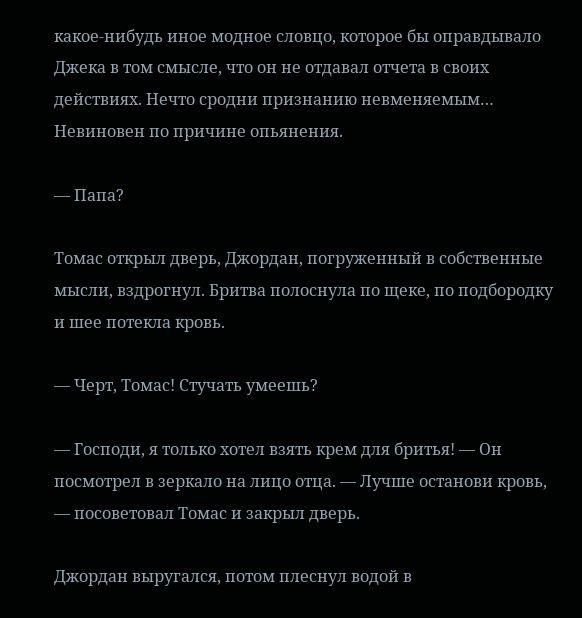какое-нибудь иное модное словцо, которое бы оправдывало Джека в том смысле, что он не отдавал отчета в своих действиях. Нечто сродни признанию невменяемым… Невиновен по причине опьянения.

— Папа?

Томас открыл дверь, Джордан, погруженный в собственные мысли, вздрогнул. Бритва полоснула по щеке, по подбородку и шее потекла кровь.

— Черт, Томас! Стучать умеешь?

— Господи, я только хотел взять крем для бритья! — Он посмотрел в зеркало на лицо отца. — Лучше останови кровь, — посоветовал Томас и закрыл дверь.

Джордан выругался, потом плеснул водой в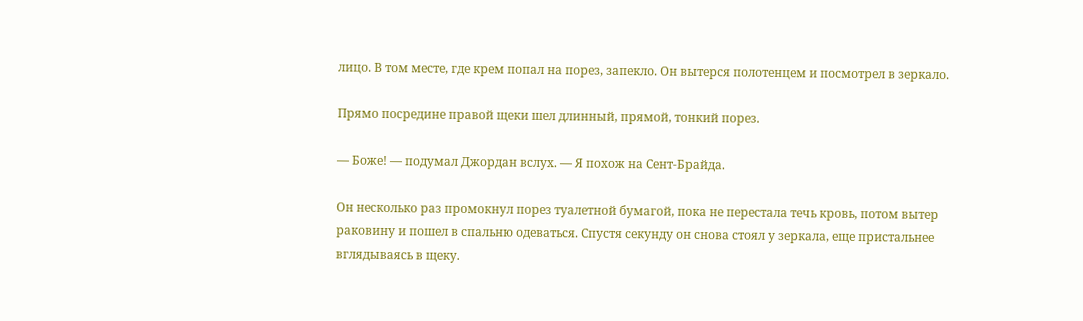лицо. В том месте, где крем попал на порез, запекло. Он вытерся полотенцем и посмотрел в зеркало.

Прямо посредине правой щеки шел длинный, прямой, тонкий порез.

— Боже! — подумал Джордан вслух. — Я похож на Сент-Брайда.

Он несколько раз промокнул порез туалетной бумагой, пока не перестала течь кровь, потом вытер раковину и пошел в спальню одеваться. Спустя секунду он снова стоял у зеркала, еще пристальнее вглядываясь в щеку.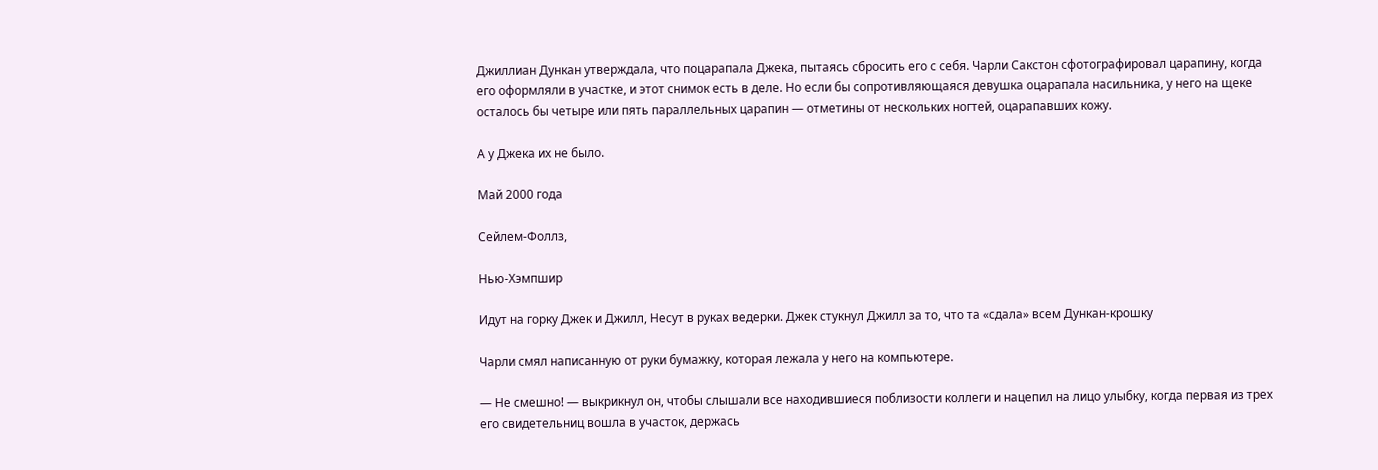Джиллиан Дункан утверждала, что поцарапала Джека, пытаясь сбросить его с себя. Чарли Сакстон сфотографировал царапину, когда его оформляли в участке, и этот снимок есть в деле. Но если бы сопротивляющаяся девушка оцарапала насильника, у него на щеке осталось бы четыре или пять параллельных царапин — отметины от нескольких ногтей, оцарапавших кожу.

А у Джека их не было.

Май 2000 года

Сейлем-Фоллз,

Нью-Хэмпшир

Идут на горку Джек и Джилл, Несут в руках ведерки. Джек стукнул Джилл за то, что та «сдала» всем Дункан-крошку

Чарли смял написанную от руки бумажку, которая лежала у него на компьютере.

— Не смешно! — выкрикнул он, чтобы слышали все находившиеся поблизости коллеги и нацепил на лицо улыбку, когда первая из трех его свидетельниц вошла в участок, держась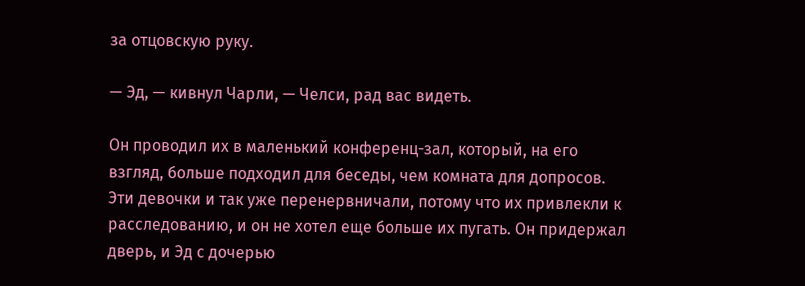за отцовскую руку.

— Эд, — кивнул Чарли, — Челси, рад вас видеть.

Он проводил их в маленький конференц-зал, который, на его взгляд, больше подходил для беседы, чем комната для допросов. Эти девочки и так уже перенервничали, потому что их привлекли к расследованию, и он не хотел еще больше их пугать. Он придержал дверь, и Эд с дочерью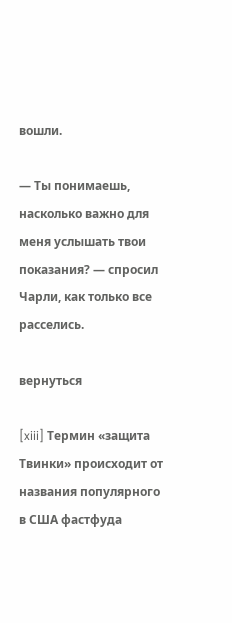вошли.

— Ты понимаешь, насколько важно для меня услышать твои показания? — спросил Чарли, как только все расселись.

вернуться

[xiii] Термин «защита Твинки» происходит от названия популярного в США фастфуда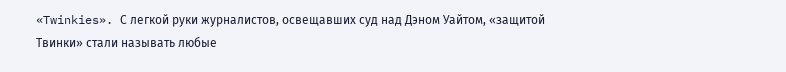«Twinkies». С легкой руки журналистов, освещавших суд над Дэном Уайтом, «защитой Твинки» стали называть любые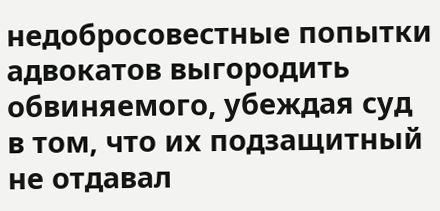недобросовестные попытки адвокатов выгородить обвиняемого, убеждая суд в том, что их подзащитный не отдавал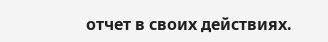отчет в своих действиях.